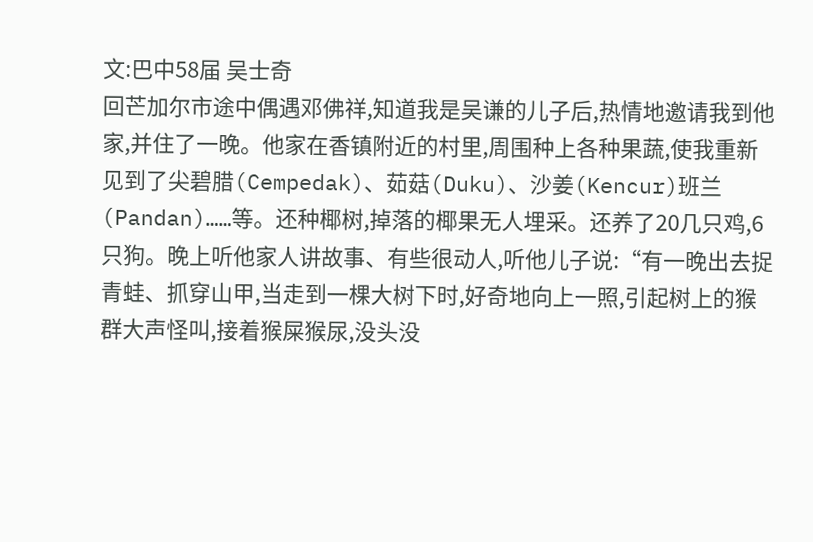文:巴中58届 吴士奇
回芒加尔市途中偶遇邓佛祥,知道我是吴谦的儿子后,热情地邀请我到他家,并住了一晚。他家在香镇附近的村里,周围种上各种果蔬,使我重新见到了尖碧腊(Cempedak)、茹菇(Duku)、沙姜(Kencur)班兰(Pandan)……等。还种椰树,掉落的椰果无人埋采。还养了20几只鸡,6只狗。晚上听他家人讲故事、有些很动人,听他儿子说:“有一晚出去捉青蛙、抓穿山甲,当走到一棵大树下时,好奇地向上一照,引起树上的猴群大声怪叫,接着猴屎猴尿,没头没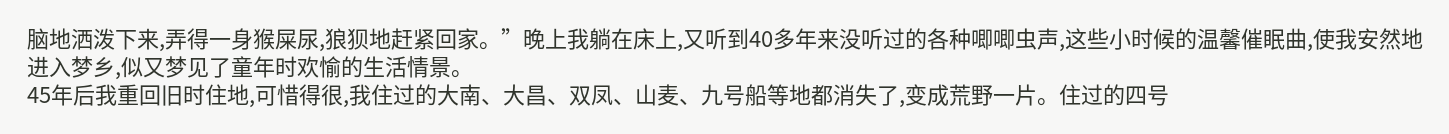脑地洒泼下来,弄得一身猴屎尿,狼狈地赶紧回家。”晚上我躺在床上,又听到40多年来没听过的各种唧唧虫声,这些小时候的温馨催眠曲,使我安然地进入梦乡,似又梦见了童年时欢愉的生活情景。
45年后我重回旧时住地,可惜得很,我住过的大南、大昌、双凤、山麦、九号船等地都消失了,变成荒野一片。住过的四号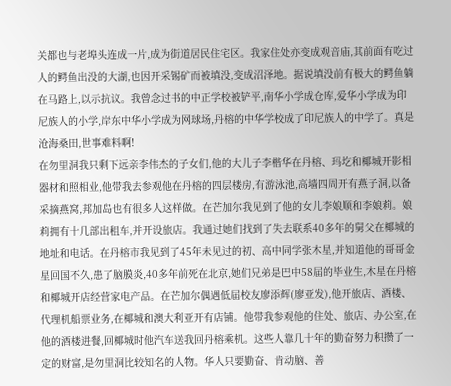关都也与老埠头连成一片,成为街道居民住宅区。我家住处亦变成观音庙,其前面有吃过人的鳄鱼出没的大湖,也因开采锡矿而被填没,变成沼泽地。据说填没前有极大的鳄鱼躺在马路上,以示抗议。我曾念过书的中正学校被铲平,南华小学成仓库,爱华小学成为印尼族人的小学,岸东中华小学成为网球场,丹榕的中华学校成了印尼族人的中学了。真是沧海桑田,世事难料啊!
在勿里洞我只剩下远亲李伟杰的子女们,他的大儿子李楷华在丹榕、玛圪和椰城开影相器材和照相业,他带我去参观他在丹榕的四层楼房,有游泳池,高墙四周开有燕子洞,以备采摘燕窝,邦加岛也有很多人这样做。在芒加尔我见到了他的女儿李娘顺和李娘莉。娘莉拥有十几部出租车,并开设旅店。我通过她们找到了失去联系40多年的舅父在椰城的地址和电话。在丹榕市我见到了45年未见过的初、高中同学张木星,并知道他的哥哥金星回国不久,患了脑膜炎,40多年前死在北京,她们兄弟是巴中58届的毕业生,木星在丹榕和椰城开店经营家电产品。在芒加尔偶遇低届校友廖添辉(廖亚发),他开旅店、酒楼、代理机船票业务,在椰城和澳大利亚开有店铺。他带我参观他的住处、旅店、办公室,在他的酒楼进餐,回椰城时他汽车送我回丹榕乘机。这些人靠几十年的勤奋努力积攒了一定的财富,是勿里洞比较知名的人物。华人只要勤奋、肯动脑、善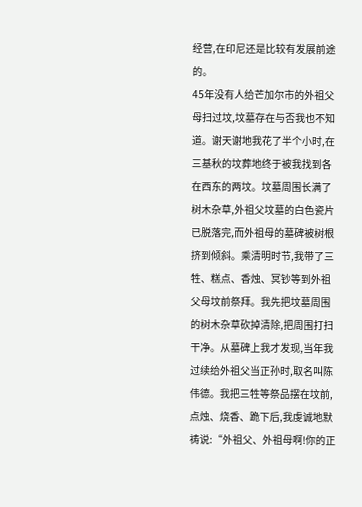经营,在印尼还是比较有发展前途的。
45年没有人给芒加尔市的外祖父母扫过坟,坟墓存在与否我也不知道。谢天谢地我花了半个小时,在三基秋的坟葬地终于被我找到各在西东的两坟。坟墓周围长满了树木杂草,外祖父坟墓的白色瓷片已脱落完,而外祖母的墓碑被树根挤到倾斜。乘清明时节,我带了三牲、糕点、香烛、冥钞等到外祖父母坟前祭拜。我先把坟墓周围的树木杂草砍掉清除,把周围打扫干净。从墓碑上我才发现,当年我过续给外祖父当正孙时,取名叫陈伟德。我把三牲等祭品摆在坟前,点烛、烧香、跪下后,我虔诚地默祷说:“外祖父、外祖母啊!你的正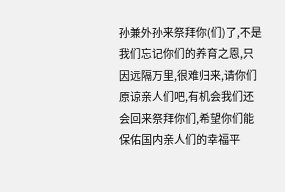孙兼外孙来祭拜你(们)了,不是我们忘记你们的养育之恩,只因远隔万里,很难归来,请你们原谅亲人们吧,有机会我们还会回来祭拜你们,希望你们能保佑国内亲人们的幸福平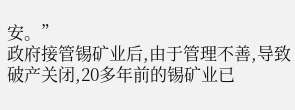安。”
政府接管锡矿业后,由于管理不善,导致破产关闭,20多年前的锡矿业已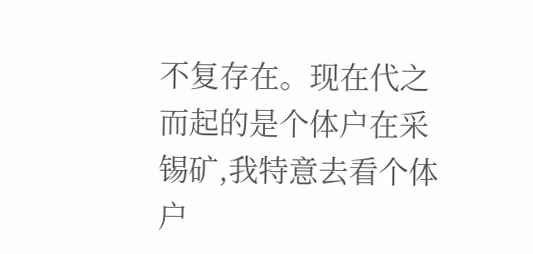不复存在。现在代之而起的是个体户在采锡矿,我特意去看个体户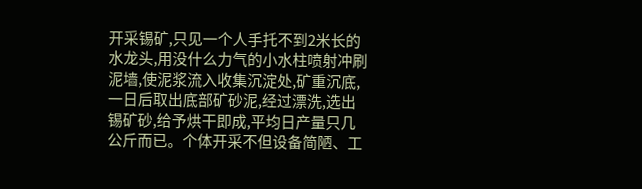开采锡矿,只见一个人手托不到2米长的水龙头,用没什么力气的小水柱喷射冲刷泥墙,使泥浆流入收集沉淀处,矿重沉底,一日后取出底部矿砂泥,经过漂洗,选出锡矿砂,给予烘干即成,平均日产量只几公斤而已。个体开采不但设备简陋、工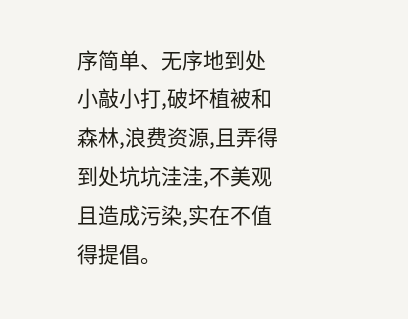序简单、无序地到处小敲小打,破坏植被和森林,浪费资源,且弄得到处坑坑洼洼,不美观且造成污染,实在不值得提倡。